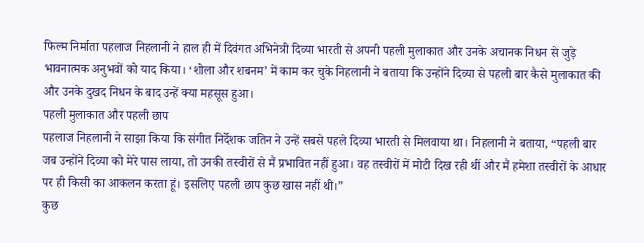फिल्म निर्माता पहलाज निहलानी ने हाल ही में दिवंगत अभिनेत्री दिव्या भारती से अपनी पहली मुलाकात और उनके अचानक निधन से जुड़े भावनात्मक अनुभवों को याद किया। ‘शोला और शबनम’ में काम कर चुके निहलानी ने बताया कि उन्होंने दिव्या से पहली बार कैसे मुलाकात की और उनके दुखद निधन के बाद उन्हें क्या महसूस हुआ।
पहली मुलाकात और पहली छाप
पहलाज निहलानी ने साझा किया कि संगीत निर्देशक जतिन ने उन्हें सबसे पहले दिव्या भारती से मिलवाया था। निहलानी ने बताया, “पहली बार जब उन्होंने दिव्या को मेरे पास लाया, तो उनकी तस्वीरों से मैं प्रभावित नहीं हुआ। वह तस्वीरों में मोटी दिख रही थीं और मैं हमेशा तस्वीरों के आधार पर ही किसी का आकलन करता हूं। इसलिए पहली छाप कुछ खास नहीं थी।”
कुछ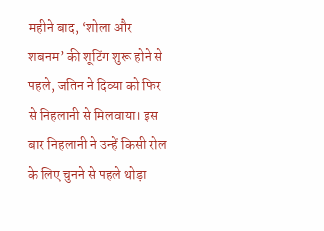महीने बाद, ‘शोला और शबनम’ की शूटिंग शुरू होने से पहले, जतिन ने दिव्या को फिर से निहलानी से मिलवाया। इस बार निहलानी ने उन्हें किसी रोल के लिए चुनने से पहले थोड़ा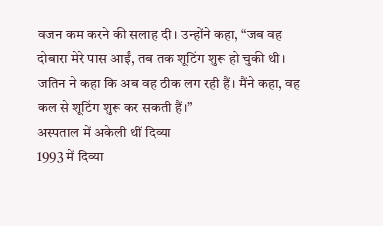वजन कम करने की सलाह दी। उन्होंने कहा, “जब वह दोबारा मेरे पास आईं, तब तक शूटिंग शुरू हो चुकी थी। जतिन ने कहा कि अब वह ठीक लग रही हैं। मैंने कहा, वह कल से शूटिंग शुरू कर सकती हैं।”
अस्पताल में अकेली थीं दिव्या
1993 में दिव्या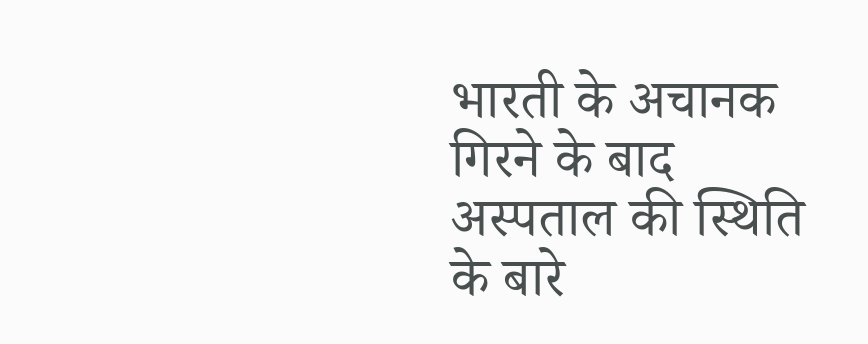भारती के अचानक गिरने के बाद अस्पताल की स्थिति के बारे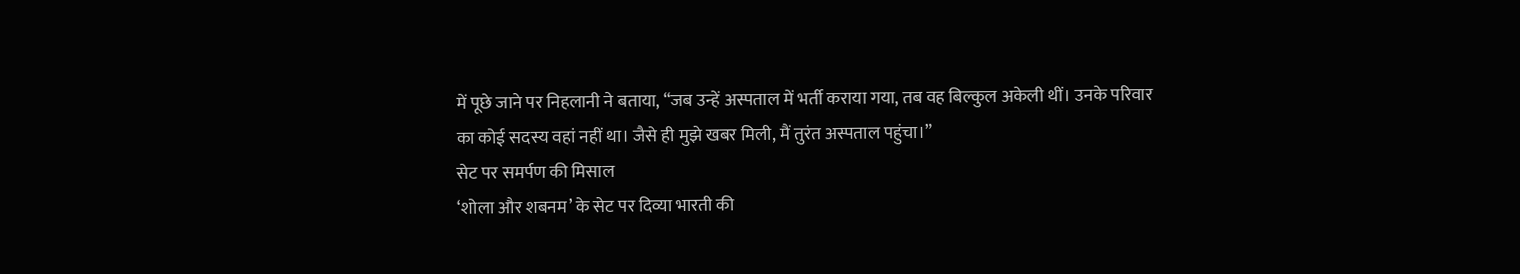में पूछे जाने पर निहलानी ने बताया, “जब उन्हें अस्पताल में भर्ती कराया गया, तब वह बिल्कुल अकेली थीं। उनके परिवार का कोई सदस्य वहां नहीं था। जैसे ही मुझे खबर मिली, मैं तुरंत अस्पताल पहुंचा।”
सेट पर समर्पण की मिसाल
‘शोला और शबनम’ के सेट पर दिव्या भारती की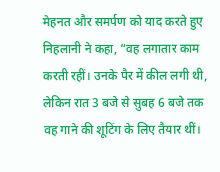मेहनत और समर्पण को याद करते हुए निहलानी ने कहा, “वह लगातार काम करती रहीं। उनके पैर में कील लगी थी, लेकिन रात 3 बजे से सुबह 6 बजे तक वह गाने की शूटिंग के लिए तैयार थीं।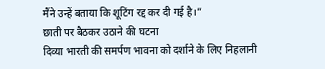मैंने उन्हें बताया कि शूटिंग रद्द कर दी गई है।”
छाती पर बैठकर उठाने की घटना
दिव्या भारती की समर्पण भावना को दर्शाने के लिए निहलानी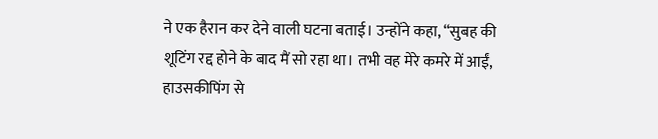ने एक हैरान कर देने वाली घटना बताई। उन्होंने कहा, “सुबह की शूटिंग रद्द होने के बाद मैं सो रहा था। तभी वह मेरे कमरे में आईं, हाउसकीपिंग से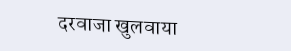दरवाजा खुलवाया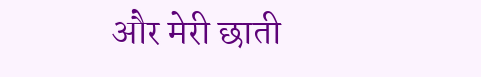और मेरी छाती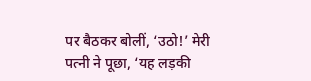पर बैठकर बोलीं, ‘उठो!’ मेरी पत्नी ने पूछा, ‘यह लड़की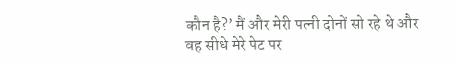कौन है?’ मैं और मेरी पत्नी दोनों सो रहे थे और वह सीधे मेरे पेट पर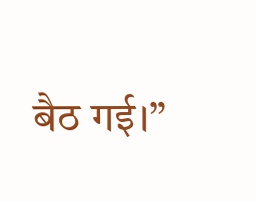बैठ गई।”